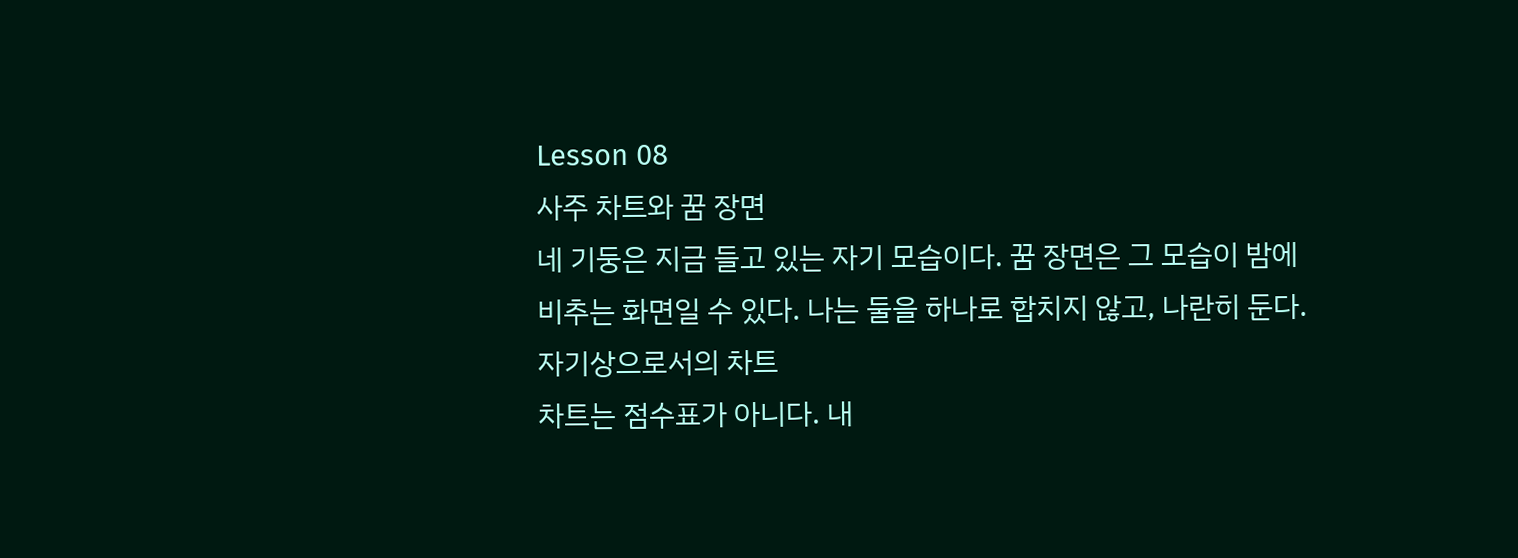Lesson 08
사주 차트와 꿈 장면
네 기둥은 지금 들고 있는 자기 모습이다. 꿈 장면은 그 모습이 밤에 비추는 화면일 수 있다. 나는 둘을 하나로 합치지 않고, 나란히 둔다.
자기상으로서의 차트
차트는 점수표가 아니다. 내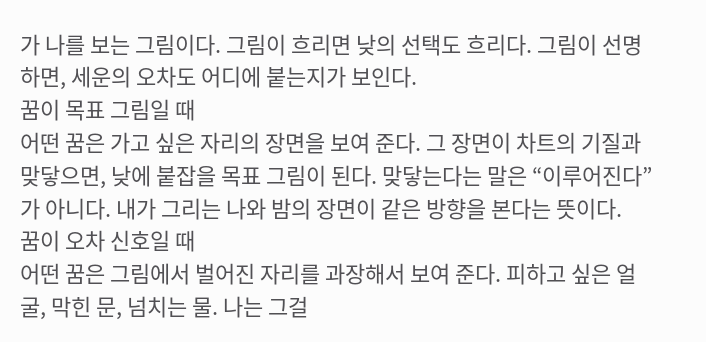가 나를 보는 그림이다. 그림이 흐리면 낮의 선택도 흐리다. 그림이 선명하면, 세운의 오차도 어디에 붙는지가 보인다.
꿈이 목표 그림일 때
어떤 꿈은 가고 싶은 자리의 장면을 보여 준다. 그 장면이 차트의 기질과 맞닿으면, 낮에 붙잡을 목표 그림이 된다. 맞닿는다는 말은 “이루어진다”가 아니다. 내가 그리는 나와 밤의 장면이 같은 방향을 본다는 뜻이다.
꿈이 오차 신호일 때
어떤 꿈은 그림에서 벌어진 자리를 과장해서 보여 준다. 피하고 싶은 얼굴, 막힌 문, 넘치는 물. 나는 그걸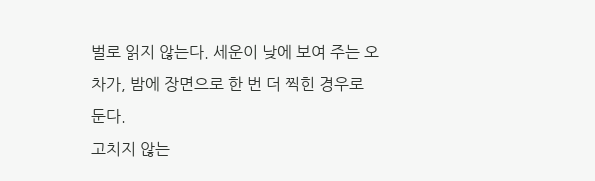벌로 읽지 않는다. 세운이 낮에 보여 주는 오차가, 밤에 장면으로 한 번 더 찍힌 경우로 둔다.
고치지 않는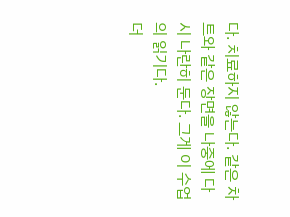다. 치료하지 않는다. 같은 차트와 같은 장면을 나중에 다시 나란히 둔다. 그게 이 수업의 읽기다.
더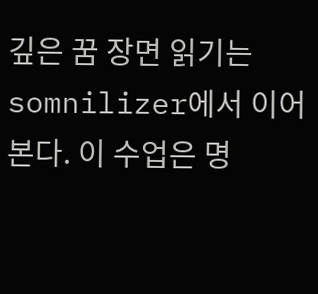깊은 꿈 장면 읽기는 somnilizer에서 이어 본다. 이 수업은 명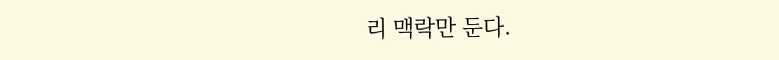리 맥락만 둔다.